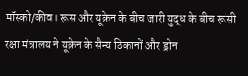मॉस्को/कीव। रूस और यूक्रेन के बीच जारी युद्ध के बीच रूसी रक्षा मंत्रालय ने यूक्रेन के सैन्य ठिकानों और ड्रोन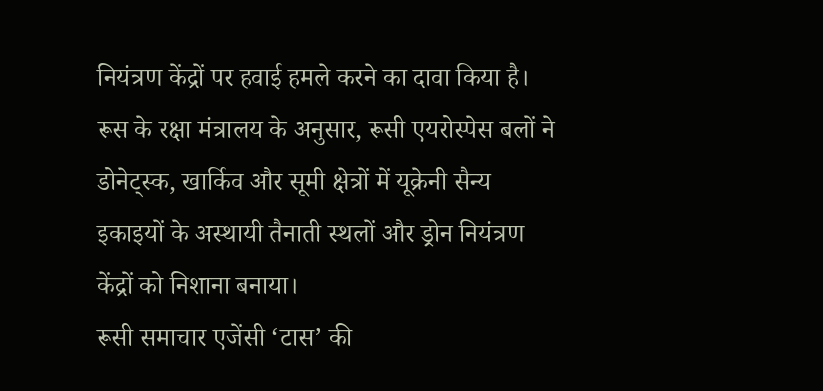नियंत्रण केंद्रों पर हवाई हमले करने का दावा किया है। रूस के रक्षा मंत्रालय के अनुसार, रूसी एयरोस्पेस बलों ने डोनेट्स्क, खार्किव और सूमी क्षेत्रों में यूक्रेनी सैन्य इकाइयों के अस्थायी तैनाती स्थलों और ड्रोन नियंत्रण केंद्रों को निशाना बनाया।
रूसी समाचार एजेंसी ‘टास’ की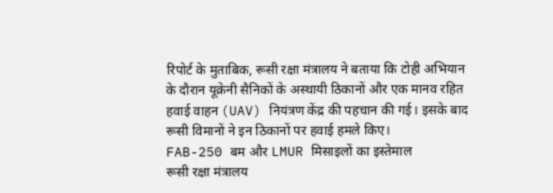रिपोर्ट के मुताबिक, रूसी रक्षा मंत्रालय ने बताया कि टोही अभियान के दौरान यूक्रेनी सैनिकों के अस्थायी ठिकानों और एक मानव रहित हवाई वाहन (UAV) नियंत्रण केंद्र की पहचान की गई। इसके बाद रूसी विमानों ने इन ठिकानों पर हवाई हमले किए।
FAB-250 बम और LMUR मिसाइलों का इस्तेमाल
रूसी रक्षा मंत्रालय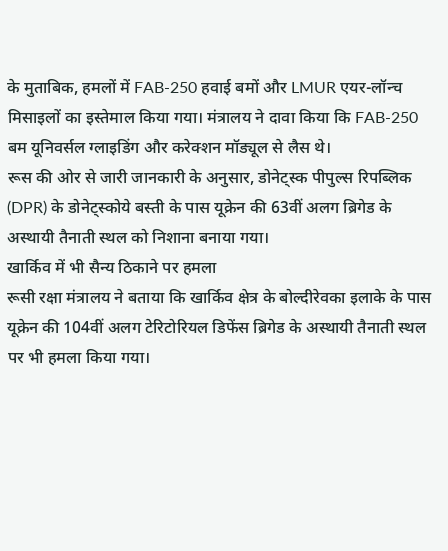के मुताबिक, हमलों में FAB-250 हवाई बमों और LMUR एयर-लॉन्च मिसाइलों का इस्तेमाल किया गया। मंत्रालय ने दावा किया कि FAB-250 बम यूनिवर्सल ग्लाइडिंग और करेक्शन मॉड्यूल से लैस थे।
रूस की ओर से जारी जानकारी के अनुसार, डोनेट्स्क पीपुल्स रिपब्लिक (DPR) के डोनेट्स्कोये बस्ती के पास यूक्रेन की 63वीं अलग ब्रिगेड के अस्थायी तैनाती स्थल को निशाना बनाया गया।
खार्किव में भी सैन्य ठिकाने पर हमला
रूसी रक्षा मंत्रालय ने बताया कि खार्किव क्षेत्र के बोल्दीरेवका इलाके के पास यूक्रेन की 104वीं अलग टेरिटोरियल डिफेंस ब्रिगेड के अस्थायी तैनाती स्थल पर भी हमला किया गया।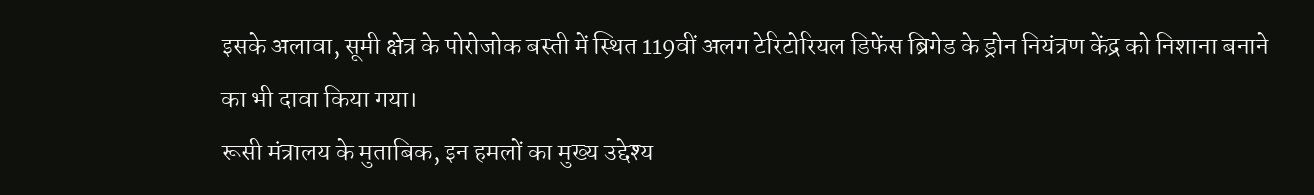इसके अलावा, सूमी क्षेत्र के पोरोजोक बस्ती में स्थित 119वीं अलग टेरिटोरियल डिफेंस ब्रिगेड के ड्रोन नियंत्रण केंद्र को निशाना बनाने का भी दावा किया गया।
रूसी मंत्रालय के मुताबिक, इन हमलों का मुख्य उद्देश्य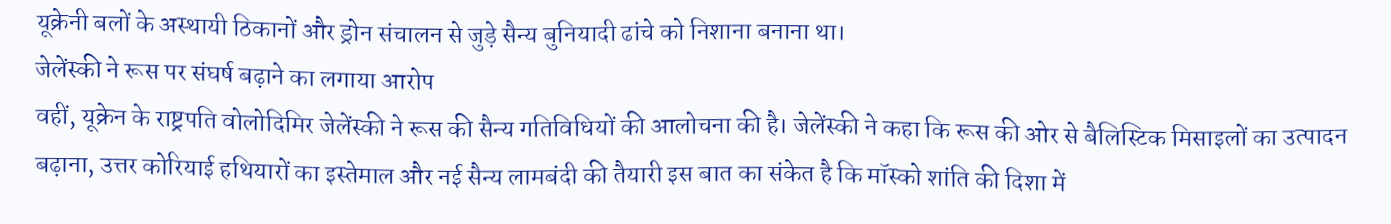यूक्रेनी बलों के अस्थायी ठिकानों और ड्रोन संचालन से जुड़े सैन्य बुनियादी ढांचे को निशाना बनाना था।
जेलेंस्की ने रूस पर संघर्ष बढ़ाने का लगाया आरोप
वहीं, यूक्रेन के राष्ट्रपति वोलोदिमिर जेलेंस्की ने रूस की सैन्य गतिविधियों की आलोचना की है। जेलेंस्की ने कहा कि रूस की ओर से बैलिस्टिक मिसाइलों का उत्पादन बढ़ाना, उत्तर कोरियाई हथियारों का इस्तेमाल और नई सैन्य लामबंदी की तैयारी इस बात का संकेत है कि मॉस्को शांति की दिशा में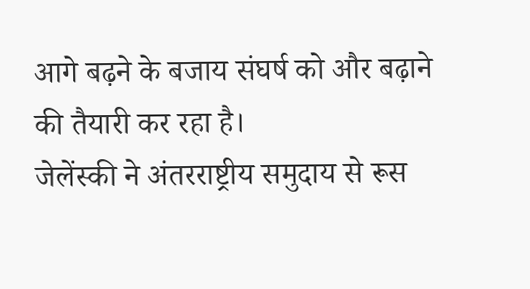आगे बढ़ने के बजाय संघर्ष को और बढ़ाने की तैयारी कर रहा है।
जेलेंस्की ने अंतरराष्ट्रीय समुदाय से रूस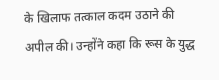के खिलाफ तत्काल कदम उठाने की अपील की। उन्होंने कहा कि रूस के युद्ध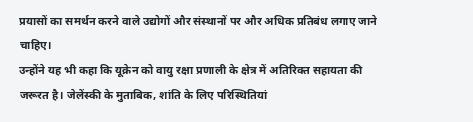प्रयासों का समर्थन करने वाले उद्योगों और संस्थानों पर और अधिक प्रतिबंध लगाए जाने चाहिए।
उन्होंने यह भी कहा कि यूक्रेन को वायु रक्षा प्रणाली के क्षेत्र में अतिरिक्त सहायता की जरूरत है। जेलेंस्की के मुताबिक, शांति के लिए परिस्थितियां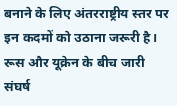बनाने के लिए अंतरराष्ट्रीय स्तर पर इन कदमों को उठाना जरूरी है।
रूस और यूक्रेन के बीच जारी संघर्ष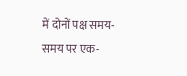में दोनों पक्ष समय-समय पर एक-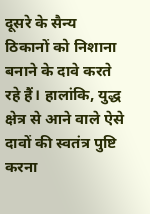दूसरे के सैन्य ठिकानों को निशाना बनाने के दावे करते रहे हैं। हालांकि, युद्ध क्षेत्र से आने वाले ऐसे दावों की स्वतंत्र पुष्टि करना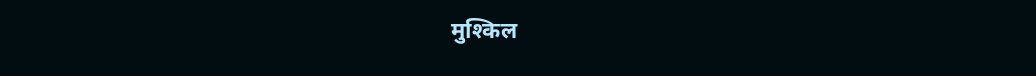मुश्किल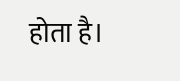होता है।